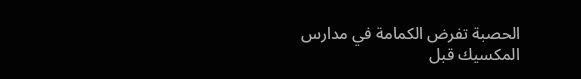الحصبة تفرض الكمامة في مدارس المكسيك قبل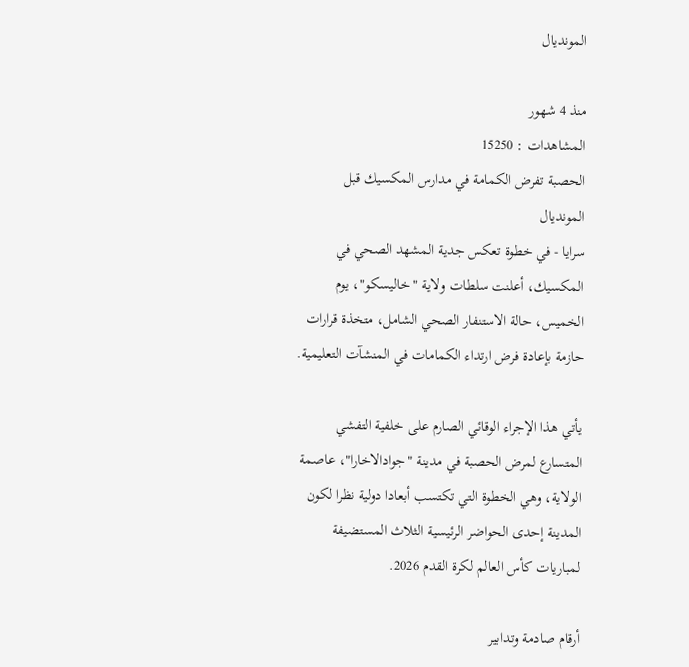المونديال

منذ 4 شهور
المشاهدات : 15250
الحصبة تفرض الكمامة في مدارس المكسيك قبل المونديال
سرايا - في خطوة تعكس جدية المشهد الصحي في المكسيك، أعلنت سلطات ولاية "خاليسكو"، يوم الخميس، حالة الاستنفار الصحي الشامل، متخذة قرارات حازمة بإعادة فرض ارتداء الكمامات في المنشآت التعليمية.

يأتي هذا الإجراء الوقائي الصارم على خلفية التفشي المتسارع لمرض الحصبة في مدينة "جوادالاخارا"، عاصمة الولاية، وهي الخطوة التي تكتسب أبعادا دولية نظرا لكون المدينة إحدى الحواضر الرئيسية الثلاث المستضيفة لمباريات كأس العالم لكرة القدم 2026.

أرقام صادمة وتدابير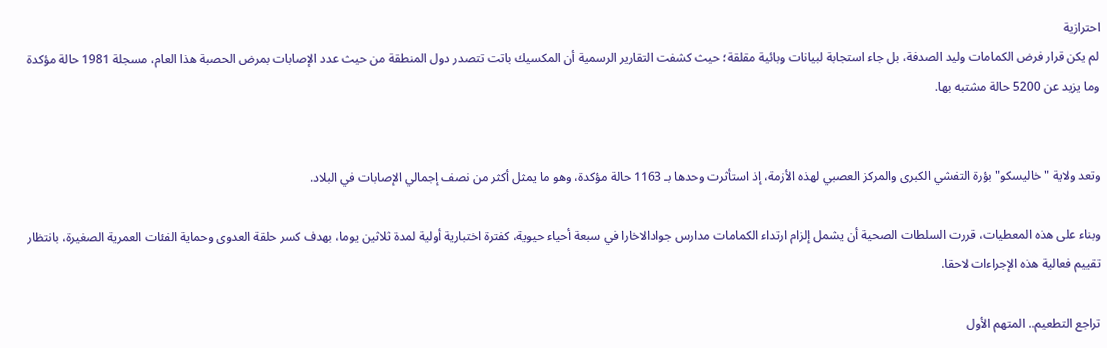احترازية
لم يكن قرار فرض الكمامات وليد الصدفة، بل جاء استجابة لبيانات وبائية مقلقة؛ حيث كشفت التقارير الرسمية أن المكسيك باتت تتصدر دول المنطقة من حيث عدد الإصابات بمرض الحصبة هذا العام، مسجلة 1981 حالة مؤكدة وما يزيد عن 5200 حالة مشتبه بها.


وتعد ولاية "خاليسكو" بؤرة التفشي الكبرى والمركز العصبي لهذه الأزمة، إذ استأثرت وحدها بـ 1163 حالة مؤكدة، وهو ما يمثل أكثر من نصف إجمالي الإصابات في البلاد.

وبناء على هذه المعطيات، قررت السلطات الصحية أن يشمل إلزام ارتداء الكمامات مدارس جوادالاخارا في سبعة أحياء حيوية، كفترة اختبارية أولية لمدة ثلاثين يوما، بهدف كسر حلقة العدوى وحماية الفئات العمرية الصغيرة، بانتظار تقييم فعالية هذه الإجراءات لاحقا.

تراجع التطعيم.. المتهم الأول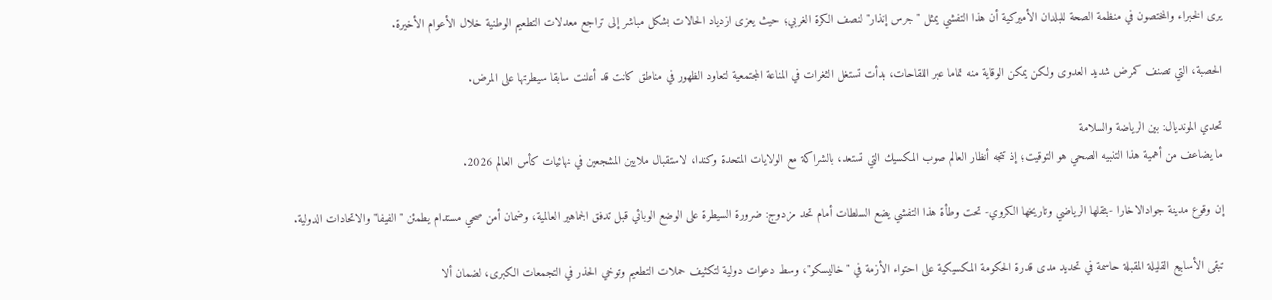يرى الخبراء والمختصون في منظمة الصحة للبلدان الأميركية أن هذا التفشي يمثل "جرس إنذار" لنصف الكرة الغربي؛ حيث يعزى ازدياد الحالات بشكل مباشر إلى تراجع معدلات التطعيم الوطنية خلال الأعوام الأخيرة.

الحصبة، التي تصنف كمرض شديد العدوى ولكن يمكن الوقاية منه تماما عبر اللقاحات، بدأت تستغل الثغرات في المناعة المجتمعية لتعاود الظهور في مناطق كانت قد أعلنت سابقا سيطرتها على المرض.

تحدي المونديال: بين الرياضة والسلامة
ما يضاعف من أهمية هذا التنبيه الصحي هو التوقيت؛ إذ تتجه أنظار العالم صوب المكسيك التي تستعد، بالشراكة مع الولايات المتحدة وكندا، لاستقبال ملايين المشجعين في نهائيات كأس العالم 2026.

إن وقوع مدينة جوادالاخارا -بثقلها الرياضي وتاريخها الكروي- تحت وطأة هذا التفشي يضع السلطات أمام تحد مزدوج: ضرورة السيطرة على الوضع الوبائي قبل تدفق الجماهير العالمية، وضمان أمن صحي مستدام يطمئن "الفيفا" والاتحادات الدولية.

تبقى الأسابيع القليلة المقبلة حاسمة في تحديد مدى قدرة الحكومة المكسيكية على احتواء الأزمة في "خاليسكو"، وسط دعوات دولية لتكثيف حملات التطعيم وتوخي الحذر في التجمعات الكبرى، لضمان ألا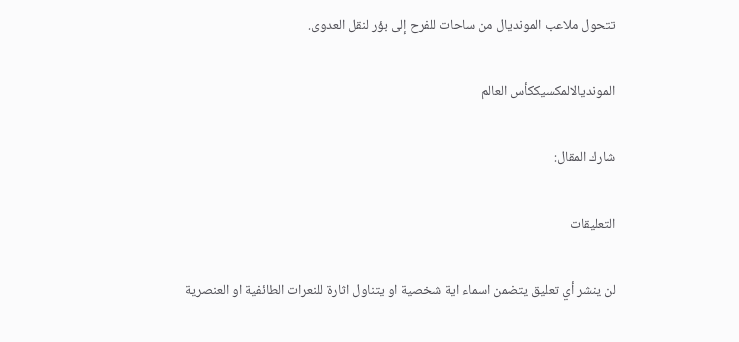تتحول ملاعب المونديال من ساحات للفرح إلى بؤر لنقل العدوى.

المونديالالمكسيككأس العالم

شارك المقال:

التعليقات

لن ينشر أي تعليق يتضمن اسماء اية شخصية او يتناول اثارة للنعرات الطائفية او العنصرية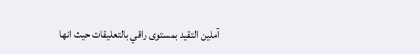آملين التقيد بمستوى راقي بالتعليقات حيث انها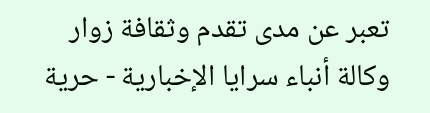تعبر عن مدى تقدم وثقافة زوار وكالة أنباء سرايا الإخبارية - حرية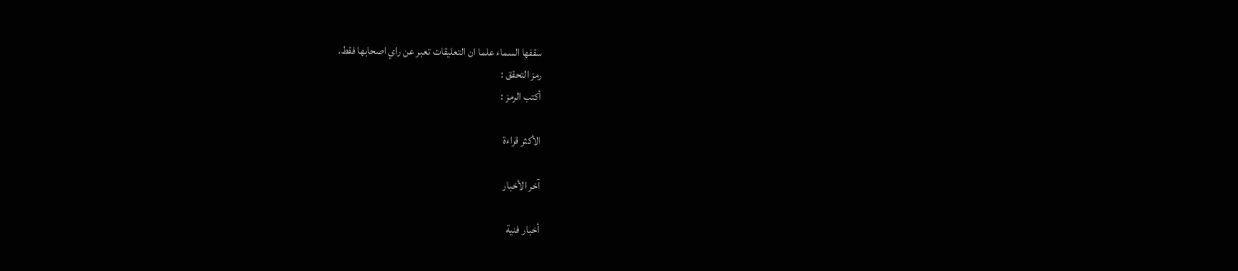سقفها السماء علما ان التعليقات تعبر عن راي اصحابها فقط.
رمز التحقق :
أكتب الرمز :

الأكثر قراءة

آخر الأخبار

أخبار فنية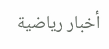أخبار رياضية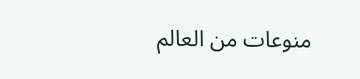منوعات من العالم